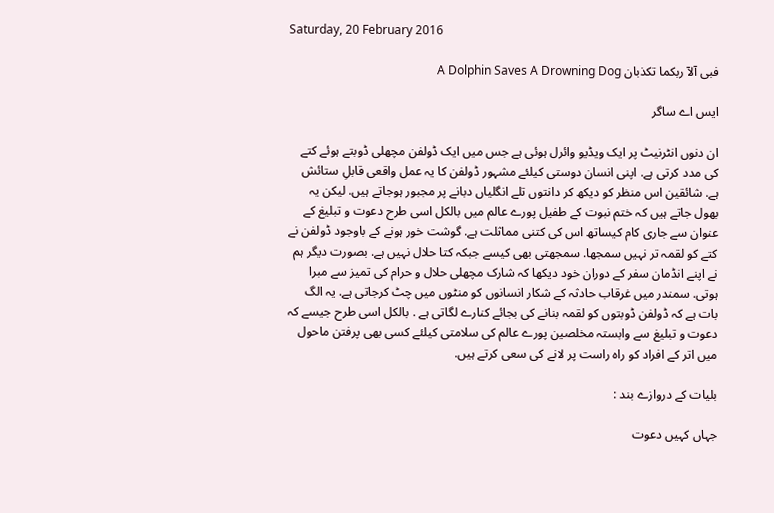Saturday, 20 February 2016

فبی آلآ ربکما تکذبان A Dolphin Saves A Drowning Dog

ایس اے ساگر

ان دنوں انٹرنیٹ پر ایک ویڈیو وائرل ہوئی ہے جس میں ایک ڈولفن مچھلی ڈوبتے ہوئے کتے کی مدد کرتی ہے. اپنی انسان دوستی کیلئے مشہور ڈولفن کا یہ عمل واقعی قابلِ ستائش ہے. شائقین اس منظر کو دیکھ کر دانتوں تلے انگلیاں دبانے پر مجبور ہوجاتے ہیں. لیکن یہ بھول جاتے ہیں کہ ختم نبوت کے طفیل پورے عالم میں بالکل اسی طرح دعوت و تبلیغ کے عنوان سے جاری کام کیساتھ اس کی کتنی مماثلت ہے. گوشت خور ہونے کے باوجود ڈولفن نے کتے کو لقمہ تر نہیں سمجھا. سمجھتی بھی کیسے جبکہ کتا حلال نہیں ہے. بصورت دیگر ہم نے اپنے انڈمان سفر کے دوران خود دیکھا کہ شارک مچھلی حلال و حرام کی تمیز سے مبرا ہوتی. سمندر میں غرقاب حادثہ کے شکار انسانوں کو منٹوں میں چٹ کرجاتی ہے. یہ الگ بات ہے کہ ڈولفن ڈوبتوں کو لقمہ بنانے کی بجائے کنارے لگاتی ہے . بالکل اسی طرح جیسے کہ دعوت و تبلیغ سے وابستہ مخلصین پورے عالم کی سلامتی کیلئے کسی بھی پرفتن ماحول میں اتر کے افراد کو راہ راست پر لانے کی سعی کرتے ہیں.

بلیات کے دروازے بند :

جہاں کہیں دعوت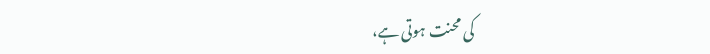کی محنت ہوتی ہے،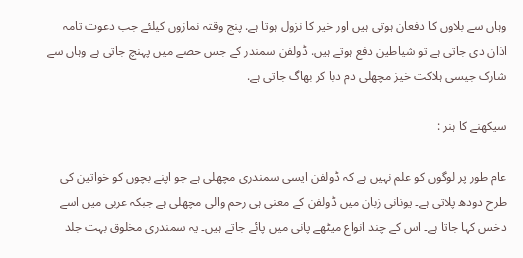وہاں سے بلاوں کا دفعان ہوتی ہیں اور خیر کا نزول ہوتا ہے. پنج وقتہ نمازوں کیلئے جب دعوت تامہ اذان دی جاتی ہے تو شیاطین دفع ہوتے ہیں. ڈولفن سمندر کے جس حصے میں پہنچ جاتی ہے وہاں سے شارک جیسی ہلاکت خیز مچھلی دم دبا کر بھاگ جاتی ہے.

سیکھنے کا ہنر :

عام طور پر لوگوں کو علم نہیں ہے کہ ڈولفن ایسی سمندری مچھلی ہے جو اپنے بچوں کو خواتین کی طرح دودھ پلاتی ہے۔ یونانی زبان میں ڈولفن کے معنی ہی رحم والی مچھلی ہے جبکہ عربی میں اسے  دخس کہا جاتا ہے۔ اس کے چند انواع میٹھے پانی میں پائے جاتے ہیں۔ یہ سمندری مخلوق بہت جلد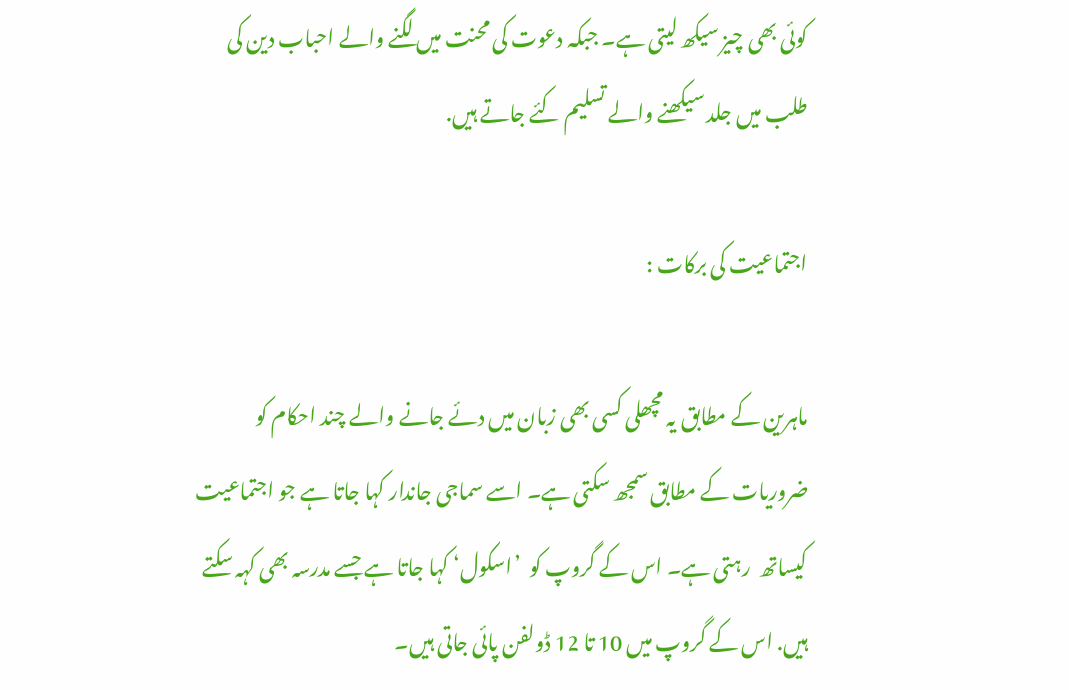کوئی بھی چیز سیکھ لیتی ہے۔ جبکہ دعوت کی محنت میں لگنے والے احباب دین کی طلب میں جلد سیکھنے والے تسلیم کئے جاتے ہیں.

اجتماعیت کی برکات :

ماہرین کے مطابق یہ مچھلی کسی بھی زبان میں دئے جانے والے چند احکام کو ضروریات کے مطابق سمجھ سکتی ہے۔ اسے سماجی جاندار کہا جاتا ہے جو اجتماعیت کیساتھ  رہتی ہے۔ اس کے گروپ کو  ’اسکول‘ کہا جاتا ہے جسے مدرسہ بھی کہہ سکتے ہیں. اس کے گروپ میں 10 تا 12 ڈولفن پائی جاتی ہیں۔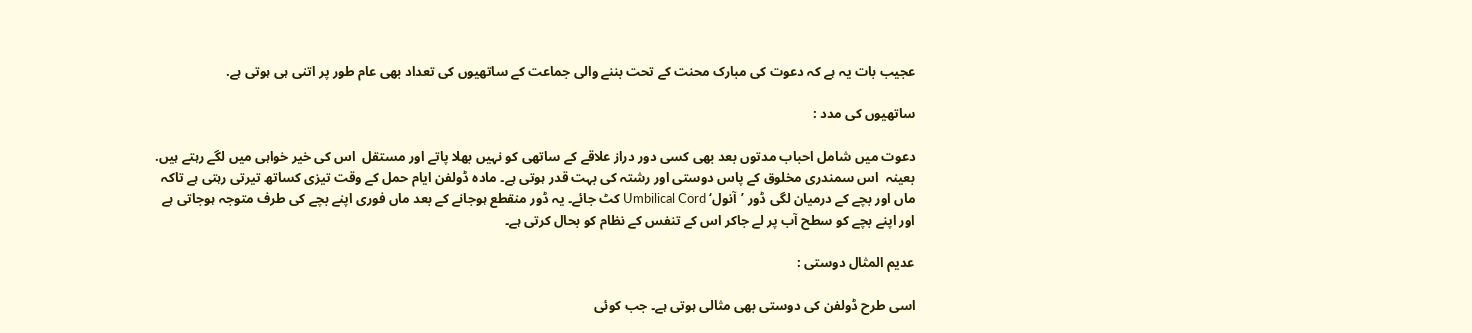عجیب بات یہ ہے کہ دعوت کی مبارک محنت کے تحت بننے والی جماعت کے ساتھیوں کی تعداد بھی عام طور پر اتنی ہی ہوتی ہے.

ساتھیوں کی مدد :

دعوت میں شامل احباب مدتوں بعد بھی کسی دور دراز علاقے کے ساتھی کو نہیں بھلا پاتے اور مستقل  اس کی خیر خواہی میں لگے رہتے ہیں. بعینہ  اس سمندری مخلوق کے پاس دوستی اور رشتہ کی بہت قدر ہوتی ہے۔ مادہ ڈولفن ایام حمل کے وقت تیزی کساتھ تیرتی رہتی ہے تاکہ ماں اور بچے کے درمیان لگی ڈور ’آنول‘ Umbilical Cord کٹ جائے۔ یہ ڈور منقطع ہوجانے کے بعد ماں فوری اپنے بچے کی طرف متوجہ ہوجاتی ہے اور اپنے بچے کو سطح آب پر لے جاکر اس کے تنفس کے نظام کو بحال کرتی ہے۔

عدیم المثال دوستی :

اسی طرح ڈولفن کی دوستی بھی مثالی ہوتی ہے۔ جب کوئی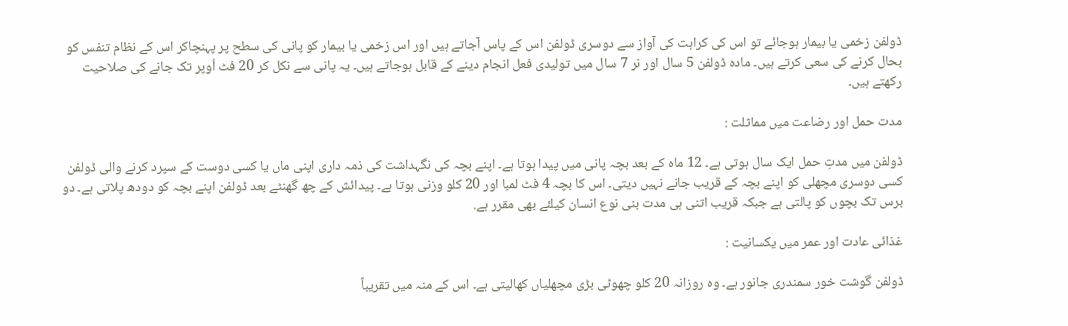ڈولفن زخمی یا بیمار ہوجائے تو اس کی کراہت کی آواز سے دوسری ڈولفن اس کے پاس آجاتے ہیں اور اس زخمی یا بیمار کو پانی کی سطح پر پہنچاکر اس کے نظام تنفس کو بحال کرنے کی سعی کرتے ہیں۔ مادہ ڈولفن 5 سال اور نر 7 سال میں تولیدی فعل انجام دینے کے قابل ہوجاتے ہیں۔ یہ پانی سے نکل کر 20 فٹ اُوپر تک جانے کی صلاحیت رکھتے ہیں۔

مدت حمل اور رضاعت میں مماثلت :

ڈولفن میں مدتِ حمل ایک سال ہوتی ہے۔ 12 ماہ کے بعد بچہ پانی میں پیدا ہوتا ہے۔ اپنے بچہ کی نگہداشت کی ذمہ داری اپنی ماں یا کسی دوست کے سپرد کرنے والی ڈولفن کسی دوسری مچھلی کو اپنے بچہ کے قریب جانے نہیں دیتی۔ اس کا بچہ 4 فٹ لمبا اور 20 کلو وزنی ہوتا ہے۔ پیدائش کے چھ گھنٹے بعد ڈولفن اپنے بچہ کو دودھ پلاتی ہے۔ دو برس تک بچوں کو پالتی ہے جبکہ قریب اتنی ہی مدت بنی نوع انسان کیلئے بھی مقرر ہے.

غذائی عادت اور عمر میں یکسانیت :

ڈولفن گوشت خور سمندری جانور ہے۔ وہ روزانہ 20 کلو چھوٹی بڑی مچھلیاں کھالیتی ہے۔ اس کے منہ میں تقریباً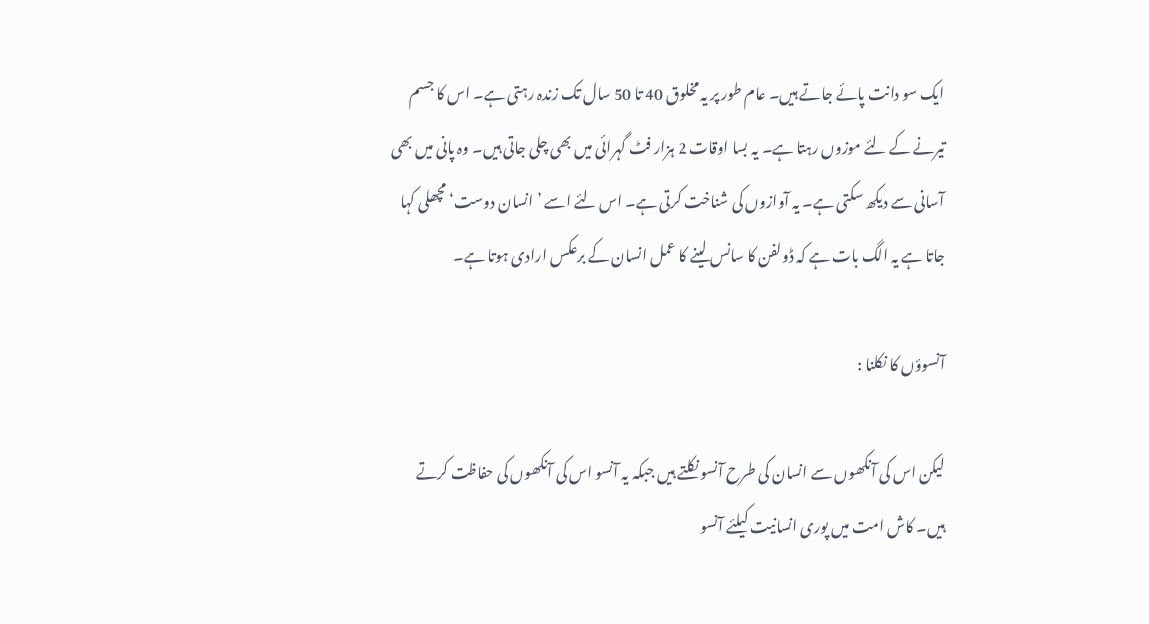ایک سو دانت پائے جاتے ہیں۔ عام طور پر یہ مخلوق 40 تا 50 سال تک زندہ رہتی ہے۔ اس کا جسم تیرنے کے لئے موزوں رہتا ہے۔ یہ بسا اوقات 2 ہزار فٹ گہرائی میں بھی چلی جاتی ہیں۔ وہ پانی میں بھی آسانی سے دیکھ سکتی ہے۔ یہ آوازوں کی شناخت کرتی ہے۔ اس لئے اسے ’انسان دوست‘ مچھلی کہا جاتا ہے یہ الگ بات ہے کہ ڈولفن کا سانس لینے کا عمل انسان کے برعکس ارادی ہوتا ہے۔

آنسوؤں کا نکلنا :

لیکن اس کی آنکھوں سے انسان کی طرح آنسو نکلتے ہیں جبکہ یہ آنسو اس کی آنکھوں کی حفاظت کرتے ہیں۔ کاش امت میں پوری انسانیت کیلئے آنسو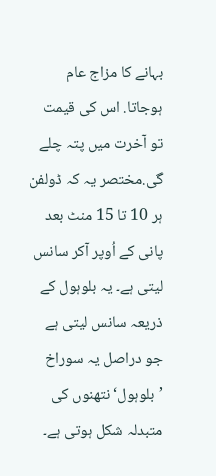بہانے کا مزاج عام ہوجاتا. اس کی قیمت تو آخرت میں پتہ چلے گی.مختصر یہ کہ ڈولفن ہر 10 تا 15 منٹ بعد پانی کے اُوپر آکر سانس لیتی ہے۔ یہ بلوہول کے ذریعہ سانس لیتی ہے جو دراصل یہ سوراخ ’بلوہول‘ نتھنوں کی متبدلہ شکل ہوتی ہے۔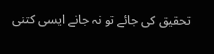تحقیق کی جائے تو نہ جانے ایسی کتنی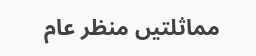مماثلتیں منظر عام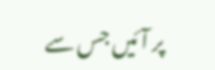پر آئیں جس سے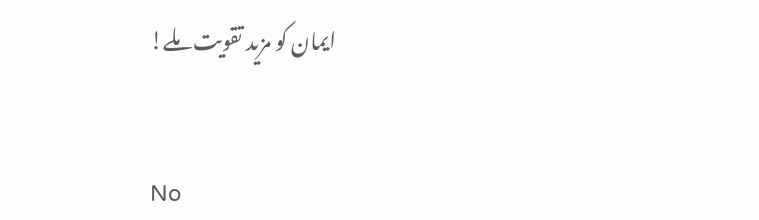ایمان کو مزید تقویت ملے!


No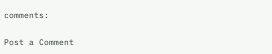comments:

Post a Comment